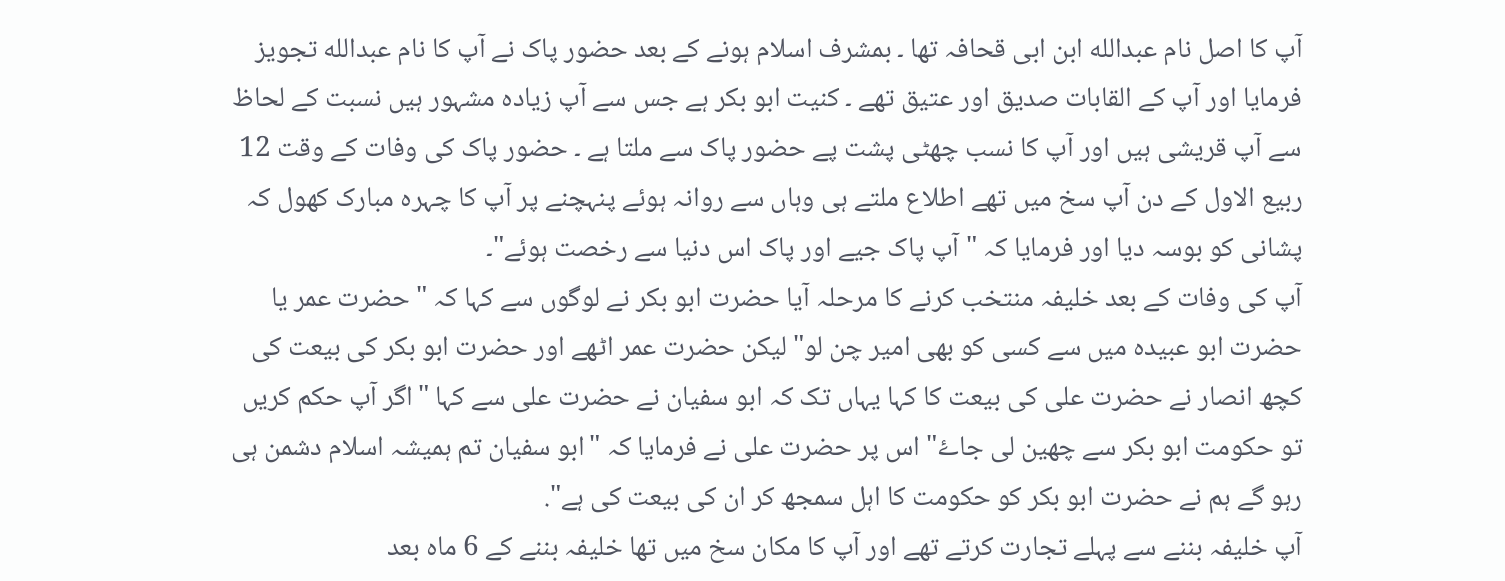آپ کا اصل نام عبدالله ابن ابی قحافہ تھا ۔ بمشرف اسلام ہونے کے بعد حضور پاک نے آپ کا نام عبدالله تجویز فرمایا اور آپ کے القابات صدیق اور عتیق تھے ۔ کنیت ابو بکر ہے جس سے آپ زیادہ مشہور ہیں نسبت کے لحاظ سے آپ قریشی ہیں اور آپ کا نسب چھٹی پشت پے حضور پاک سے ملتا ہے ۔ حضور پاک کی وفات کے وقت 12 ربیع الاول کے دن آپ سخ میں تھے اطلاع ملتے ہی وہاں سے روانہ ہوئے پنہچنے پر آپ کا چہرہ مبارک کھول کہ پشانی کو بوسہ دیا اور فرمایا کہ "آپ پاک جیے اور پاک اس دنیا سے رخصت ہوئے"۔
آپ کی وفات کے بعد خلیفہ منتخب کرنے کا مرحلہ آیا حضرت ابو بکر نے لوگوں سے کہا کہ "حضرت عمر یا حضرت ابو عبیدہ میں سے کسی کو بھی امیر چن لو" لیکن حضرت عمر اٹھے اور حضرت ابو بکر کی بیعت کی کچھ انصار نے حضرت علی کی بیعت کا کہا یہاں تک کہ ابو سفیان نے حضرت علی سے کہا "اگر آپ حکم کریں تو حکومت ابو بکر سے چھین لی جاۓ" اس پر حضرت علی نے فرمایا کہ "ابو سفیان تم ہمیشہ اسلام دشمن ہی رہو گے ہم نے حضرت ابو بکر کو حکومت کا اہل سمجھ کر ان کی بیعت کی ہے".
آپ خلیفہ بننے سے پہلے تجارت کرتے تھے اور آپ کا مکان سخ میں تھا خلیفہ بننے کے 6 ماہ بعد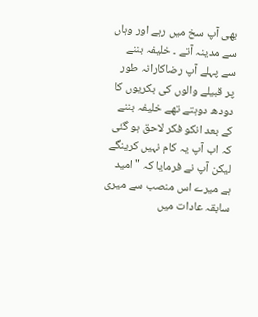بھی آپ سخ میں رہے اور وہاں سے مدینہ آتے ۔ خلیفہ بننے سے پہلے آپ رضاکارانہ طور پر قبیلے والوں کی بکریوں کا دودھ دوہتے تھے خلیفہ بننے کے بعد انکو فکر لاحق ہو گئی کہ اب آپ یہ کام نہیں کرینگے لیکن آپ نے فرمایا کہ "امید ہے میرے اس منصب سے میری سابقہ عادات میں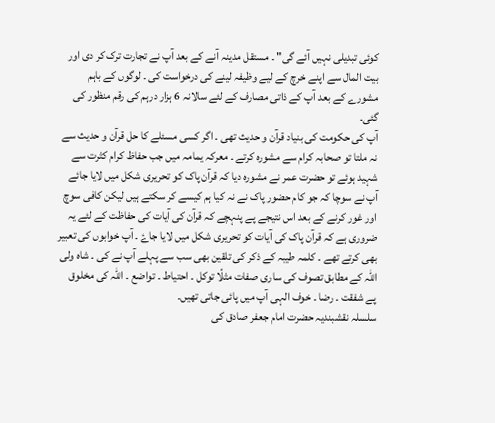کوئی تبدیلی نہیں آئے گی" ۔ مستقل مدینہ آنے کے بعد آپ نے تجارت ترک کر دی اور بیت المال سے اپنے خرچ کے لیے وظیفہ لینے کی درخواست کی ۔ لوگوں کے باہم مشورے کے بعد آپ کے ذاتی مصارف کے لئے سالانہ 6 ہزار درہم کی رقم منظور کی گئی۔
آپ کی حکومت کی بنیاد قرآن و حدیث تھی ۔ اگر کسی مسئلے کا حل قرآن و حدیث سے نہ ملتا تو صحابہ کرام سے مشورہ کرتے ۔ معرکہ یمامہ میں جب حفاظ کرام کثرت سے شہید ہوئے تو حضرت عمر نے مشورہ دیا کہ قرآن پاک کو تحریری شکل میں لایا جائے آپ نے سوچا کہ جو کام حضور پاک نے نہ کیا ہم کیسے کر سکتے ہیں لیکن کافی سوچ اور غور کرنے کے بعد اس نتیجے پے پنہچے کہ قرآن کی آیات کی حفاظت کے لئے یہ ضروری ہے کہ قرآن پاک کی آیات کو تحریری شکل میں لایا جاۓ ۔ آپ خوابوں کی تعبیر بھی کرتے تھے ۔ کلمہ طیبہ کے ذکر کی تلقین بھی سب سے پہلے آپ نے کی ۔ شاہ ولی اللہ کے مطابق تصوف کی ساری صفات مثلًا توکل ۔ احتیاط ۔ تواضع ۔ اللہ کی مخلوق پے شفقت ۔ رضا ۔ خوف الہی آپ میں پائی جاتی تھیں۔
سلسلہ نقشبندیہ حضرت امام جعفر صادق کی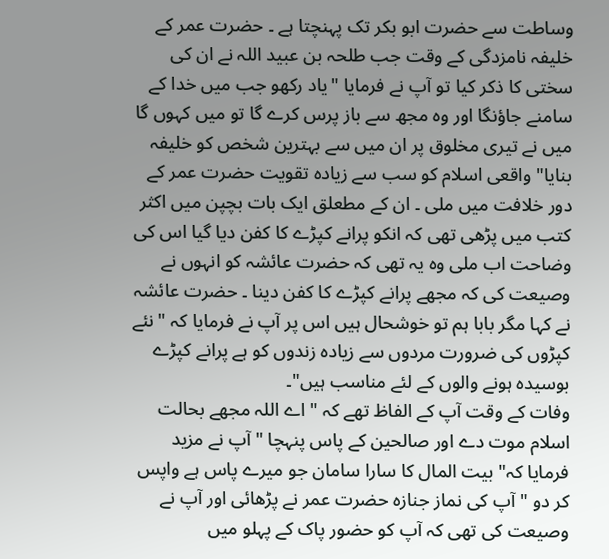وساطت سے حضرت ابو بکر تک پہنچتا ہے ۔ حضرت عمر کے خلیفہ نامزدگی کے وقت جب طلحہ بن عبید اللہ نے ان کی سختی کا ذکر کیا تو آپ نے فرمایا "یاد رکھو جب میں خدا کے سامنے جاؤنگا اور وہ مجھ سے باز پرس کرے گا تو میں کہوں گا میں نے تیری مخلوق پر ان میں سے بہترین شخص کو خلیفہ بنایا" واقعی اسلام کو سب سے زیادہ تقویت حضرت عمر کے دور خلافت میں ملی ۔ ان کے مطعلق ایک بات بچپن میں اکثر کتب میں پڑھی تھی کہ انکو پرانے کپڑے کا کفن دیا گیا اس کی وضاحت اب ملی وہ یہ تھی کہ حضرت عائشہ کو انہوں نے وصیعت کی کہ مجھے پرانے کپڑے کا کفن دینا ۔ حضرت عائشہ نے کہا مگر بابا ہم تو خوشحال ہیں اس پر آپ نے فرمایا کہ "نئے کپڑوں کی ضرورت مردوں سے زیادہ زندوں کو ہے پرانے کپڑے بوسیدہ ہونے والوں کے لئے مناسب ہیں"۔
وفات کے وقت آپ کے الفاظ تھے کہ " اے اللہ مجھے بحالت اسلام موت دے اور صالحین کے پاس پنہچا " آپ نے مزید فرمایا کہ" بیت المال کا سارا سامان جو میرے پاس ہے واپس کر دو " آپ کی نماز جنازہ حضرت عمر نے پڑھائی اور آپ نے وصیعت کی تھی کہ آپ کو حضور پاک کے پہلو میں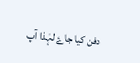دفن کیا جاۓ لہٰذا آپ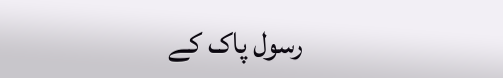رسول پاک کے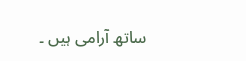ساتھ آرامی ہیں ۔